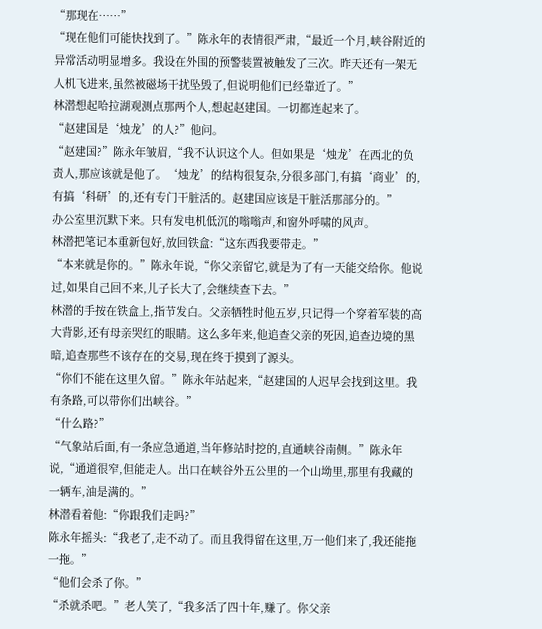“那现在……”
“现在他们可能快找到了。”陈永年的表情很严肃,“最近一个月,峡谷附近的异常活动明显增多。我设在外围的预警装置被触发了三次。昨天还有一架无人机飞进来,虽然被磁场干扰坠毁了,但说明他们已经靠近了。”
林潜想起哈拉湖观测点那两个人,想起赵建国。一切都连起来了。
“赵建国是‘烛龙’的人?”他问。
“赵建国?”陈永年皱眉,“我不认识这个人。但如果是‘烛龙’在西北的负责人,那应该就是他了。‘烛龙’的结构很复杂,分很多部门,有搞‘商业’的,有搞‘科研’的,还有专门干脏活的。赵建国应该是干脏活那部分的。”
办公室里沉默下来。只有发电机低沉的嗡嗡声,和窗外呼啸的风声。
林潜把笔记本重新包好,放回铁盒:“这东西我要带走。”
“本来就是你的。”陈永年说,“你父亲留它,就是为了有一天能交给你。他说过,如果自己回不来,儿子长大了,会继续查下去。”
林潜的手按在铁盒上,指节发白。父亲牺牲时他五岁,只记得一个穿着军装的高大背影,还有母亲哭红的眼睛。这么多年来,他追查父亲的死因,追查边境的黑暗,追查那些不该存在的交易,现在终于摸到了源头。
“你们不能在这里久留。”陈永年站起来,“赵建国的人迟早会找到这里。我有条路,可以带你们出峡谷。”
“什么路?”
“气象站后面,有一条应急通道,当年修站时挖的,直通峡谷南侧。”陈永年说,“通道很窄,但能走人。出口在峡谷外五公里的一个山坳里,那里有我藏的一辆车,油是满的。”
林潜看着他:“你跟我们走吗?”
陈永年摇头:“我老了,走不动了。而且我得留在这里,万一他们来了,我还能拖一拖。”
“他们会杀了你。”
“杀就杀吧。”老人笑了,“我多活了四十年,赚了。你父亲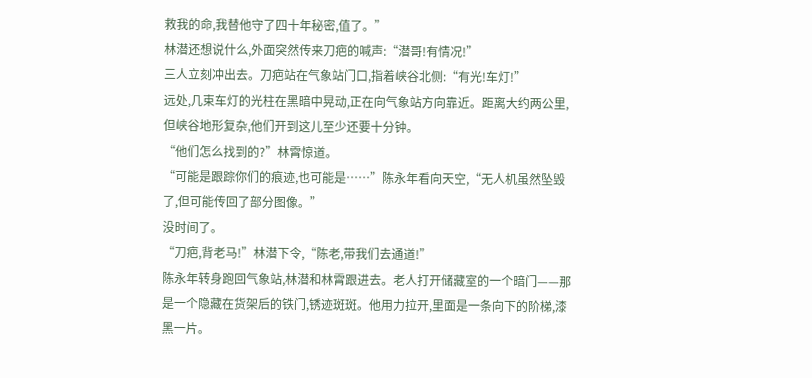救我的命,我替他守了四十年秘密,值了。”
林潜还想说什么,外面突然传来刀疤的喊声:“潜哥!有情况!”
三人立刻冲出去。刀疤站在气象站门口,指着峡谷北侧:“有光!车灯!”
远处,几束车灯的光柱在黑暗中晃动,正在向气象站方向靠近。距离大约两公里,但峡谷地形复杂,他们开到这儿至少还要十分钟。
“他们怎么找到的?”林霄惊道。
“可能是跟踪你们的痕迹,也可能是……”陈永年看向天空,“无人机虽然坠毁了,但可能传回了部分图像。”
没时间了。
“刀疤,背老马!”林潜下令,“陈老,带我们去通道!”
陈永年转身跑回气象站,林潜和林霄跟进去。老人打开储藏室的一个暗门——那是一个隐藏在货架后的铁门,锈迹斑斑。他用力拉开,里面是一条向下的阶梯,漆黑一片。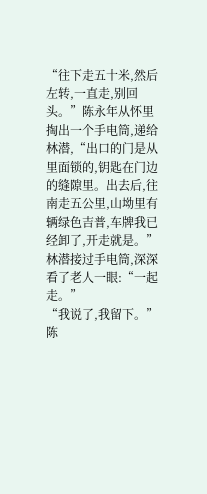“往下走五十米,然后左转,一直走,别回头。”陈永年从怀里掏出一个手电筒,递给林潜,“出口的门是从里面锁的,钥匙在门边的缝隙里。出去后,往南走五公里,山坳里有辆绿色吉普,车牌我已经卸了,开走就是。”
林潜接过手电筒,深深看了老人一眼:“一起走。”
“我说了,我留下。”陈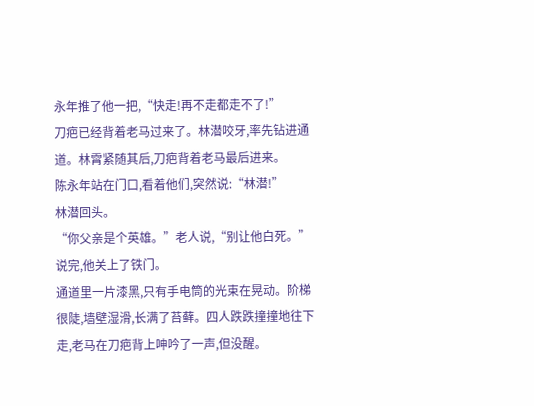永年推了他一把,“快走!再不走都走不了!”
刀疤已经背着老马过来了。林潜咬牙,率先钻进通道。林霄紧随其后,刀疤背着老马最后进来。
陈永年站在门口,看着他们,突然说:“林潜!”
林潜回头。
“你父亲是个英雄。”老人说,“别让他白死。”
说完,他关上了铁门。
通道里一片漆黑,只有手电筒的光束在晃动。阶梯很陡,墙壁湿滑,长满了苔藓。四人跌跌撞撞地往下走,老马在刀疤背上呻吟了一声,但没醒。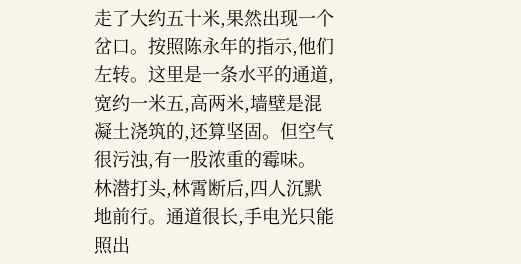走了大约五十米,果然出现一个岔口。按照陈永年的指示,他们左转。这里是一条水平的通道,宽约一米五,高两米,墙壁是混凝土浇筑的,还算坚固。但空气很污浊,有一股浓重的霉味。
林潜打头,林霄断后,四人沉默地前行。通道很长,手电光只能照出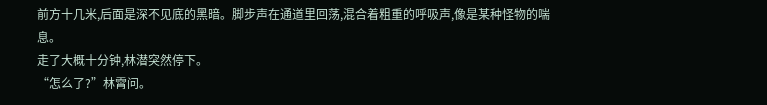前方十几米,后面是深不见底的黑暗。脚步声在通道里回荡,混合着粗重的呼吸声,像是某种怪物的喘息。
走了大概十分钟,林潜突然停下。
“怎么了?”林霄问。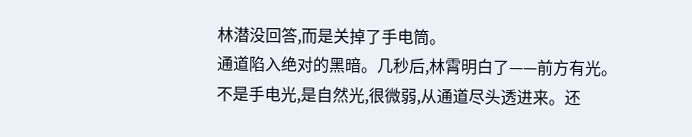林潜没回答,而是关掉了手电筒。
通道陷入绝对的黑暗。几秒后,林霄明白了——前方有光。
不是手电光,是自然光,很微弱,从通道尽头透进来。还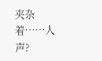夹杂着……人声?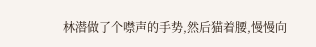林潜做了个噤声的手势,然后猫着腰,慢慢向